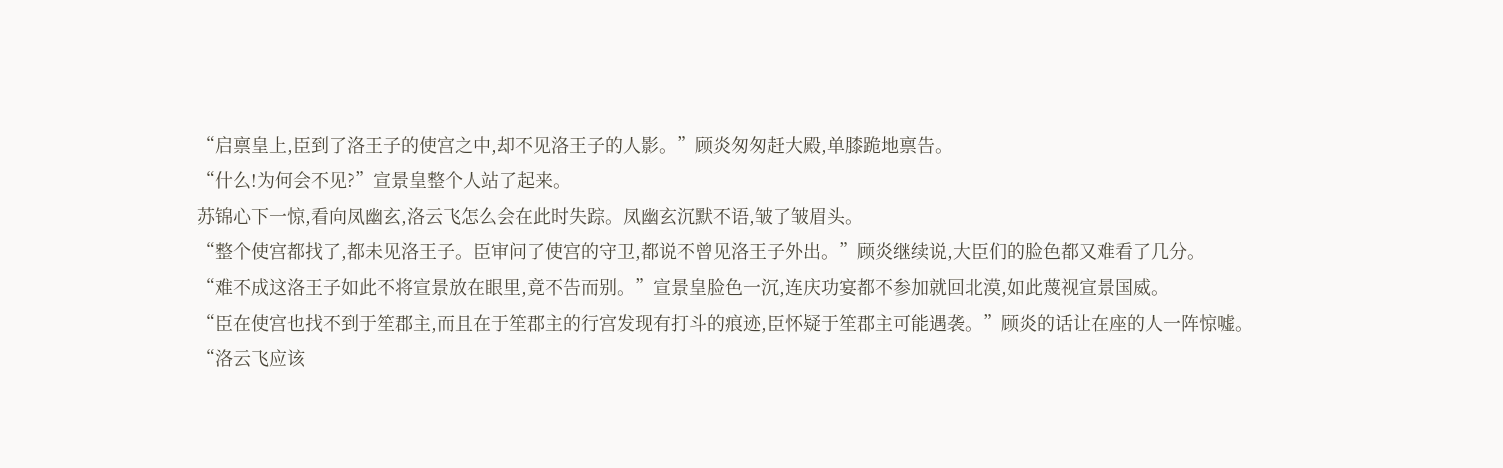“启禀皇上,臣到了洛王子的使宫之中,却不见洛王子的人影。”顾炎匆匆赶大殿,单膝跪地禀告。
“什么!为何会不见?”宣景皇整个人站了起来。
苏锦心下一惊,看向凤幽玄,洛云飞怎么会在此时失踪。凤幽玄沉默不语,皱了皱眉头。
“整个使宫都找了,都未见洛王子。臣审问了使宫的守卫,都说不曾见洛王子外出。”顾炎继续说,大臣们的脸色都又难看了几分。
“难不成这洛王子如此不将宣景放在眼里,竟不告而别。”宣景皇脸色一沉,连庆功宴都不参加就回北漠,如此蔑视宣景国威。
“臣在使宫也找不到于笙郡主,而且在于笙郡主的行宫发现有打斗的痕迹,臣怀疑于笙郡主可能遇袭。”顾炎的话让在座的人一阵惊嘘。
“洛云飞应该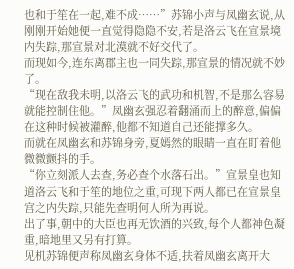也和于笙在一起,难不成……”苏锦小声与凤幽玄说,从刚刚开始她便一直觉得隐隐不安,若是洛云飞在宣景境内失踪,那宣景对北漠就不好交代了。
而现如今,连东离郡主也一同失踪,那宣景的情况就不妙了。
“现在敌我未明,以洛云飞的武功和机智,不是那么容易就能控制住他。”凤幽玄强忍着翻涌而上的醉意,偏偏在这种时候被灌醉,他都不知道自己还能撑多久。
而就在凤幽玄和苏锦身旁,夏嫣然的眼睛一直在盯着他微微颤抖的手。
“你立刻派人去查,务必查个水落石出。”宣景皇也知道洛云飞和于笙的地位之重,可现下两人都已在宣景皇宫之内失踪,只能先查明何人所为再说。
出了事,朝中的大臣也再无饮酒的兴致,每个人都神色凝重,暗地里又另有打算。
见机苏锦便声称凤幽玄身体不适,扶着凤幽玄离开大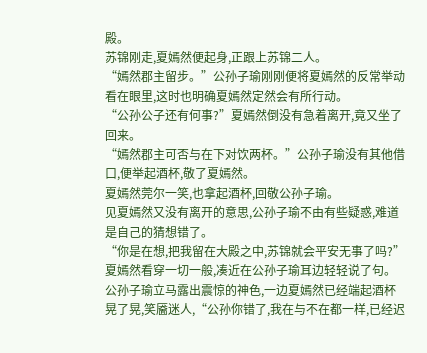殿。
苏锦刚走,夏嫣然便起身,正跟上苏锦二人。
“嫣然郡主留步。”公孙子瑜刚刚便将夏嫣然的反常举动看在眼里,这时也明确夏嫣然定然会有所行动。
“公孙公子还有何事?”夏嫣然倒没有急着离开,竟又坐了回来。
“嫣然郡主可否与在下对饮两杯。”公孙子瑜没有其他借口,便举起酒杯,敬了夏嫣然。
夏嫣然莞尔一笑,也拿起酒杯,回敬公孙子瑜。
见夏嫣然又没有离开的意思,公孙子瑜不由有些疑惑,难道是自己的猜想错了。
“你是在想,把我留在大殿之中,苏锦就会平安无事了吗?”夏嫣然看穿一切一般,凑近在公孙子瑜耳边轻轻说了句。
公孙子瑜立马露出震惊的神色,一边夏嫣然已经端起酒杯晃了晃,笑靥迷人,“公孙你错了,我在与不在都一样,已经迟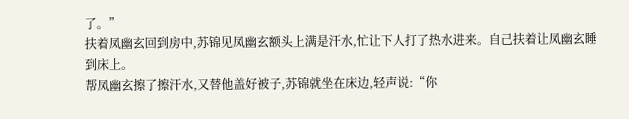了。”
扶着凤幽玄回到房中,苏锦见凤幽玄额头上满是汗水,忙让下人打了热水进来。自己扶着让凤幽玄睡到床上。
帮凤幽玄擦了擦汗水,又替他盖好被子,苏锦就坐在床边,轻声说:“你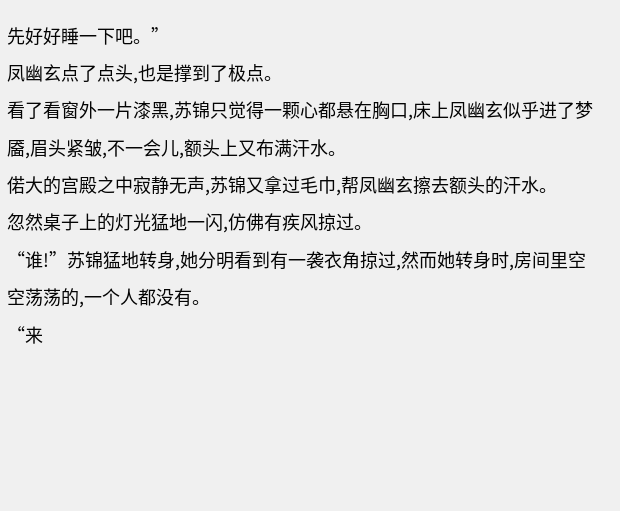先好好睡一下吧。”
凤幽玄点了点头,也是撑到了极点。
看了看窗外一片漆黑,苏锦只觉得一颗心都悬在胸口,床上凤幽玄似乎进了梦靥,眉头紧皱,不一会儿,额头上又布满汗水。
偌大的宫殿之中寂静无声,苏锦又拿过毛巾,帮凤幽玄擦去额头的汗水。
忽然桌子上的灯光猛地一闪,仿佛有疾风掠过。
“谁!”苏锦猛地转身,她分明看到有一袭衣角掠过,然而她转身时,房间里空空荡荡的,一个人都没有。
“来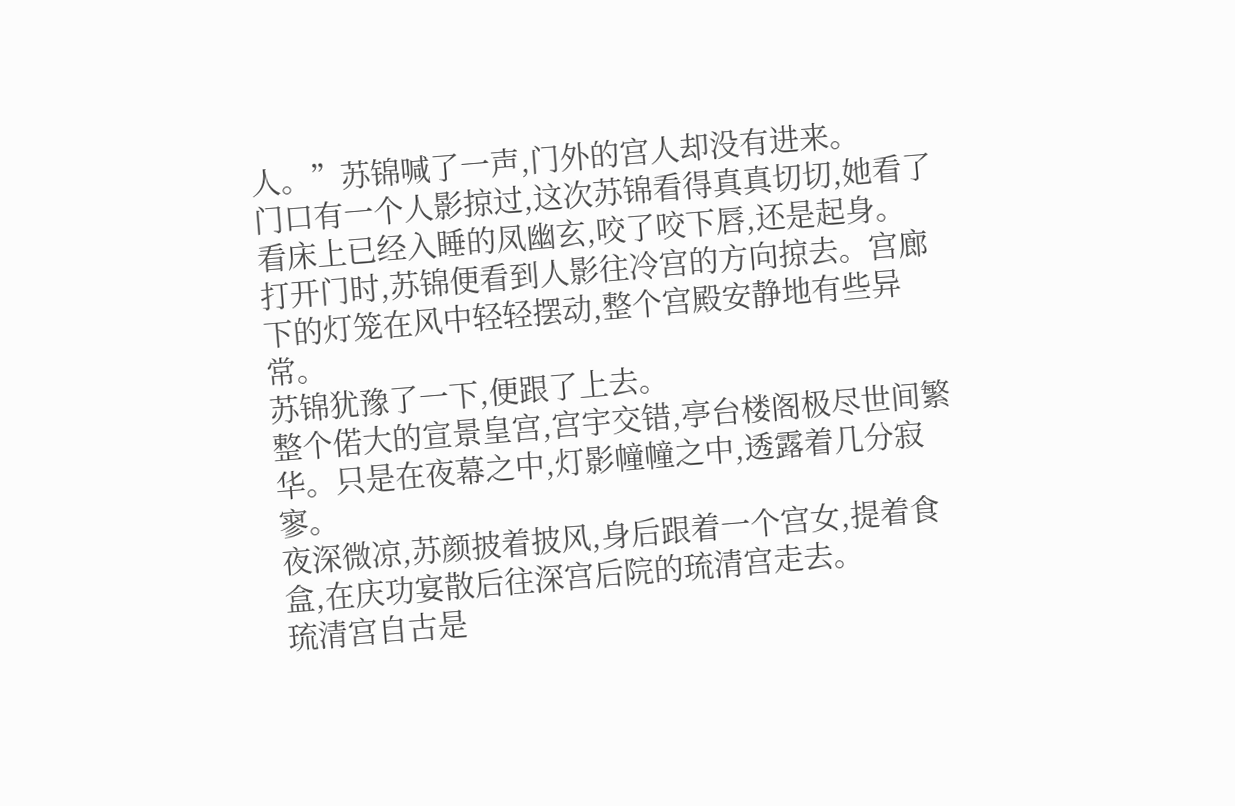人。”苏锦喊了一声,门外的宫人却没有进来。
门口有一个人影掠过,这次苏锦看得真真切切,她看了看床上已经入睡的凤幽玄,咬了咬下唇,还是起身。
打开门时,苏锦便看到人影往冷宫的方向掠去。宫廊下的灯笼在风中轻轻摆动,整个宫殿安静地有些异常。
苏锦犹豫了一下,便跟了上去。
整个偌大的宣景皇宫,宫宇交错,亭台楼阁极尽世间繁华。只是在夜幕之中,灯影幢幢之中,透露着几分寂寥。
夜深微凉,苏颜披着披风,身后跟着一个宫女,提着食盒,在庆功宴散后往深宫后院的琉清宫走去。
琉清宫自古是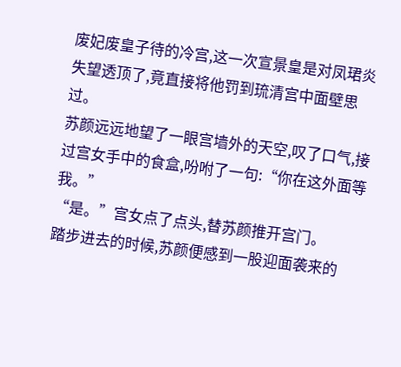废妃废皇子待的冷宫,这一次宣景皇是对凤珺炎失望透顶了,竟直接将他罚到琉清宫中面壁思过。
苏颜远远地望了一眼宫墙外的天空,叹了口气,接过宫女手中的食盒,吩咐了一句:“你在这外面等我。”
“是。”宫女点了点头,替苏颜推开宫门。
踏步进去的时候,苏颜便感到一股迎面袭来的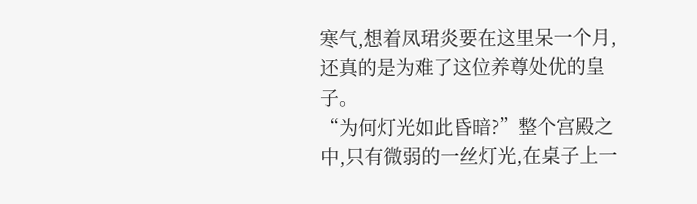寒气,想着凤珺炎要在这里呆一个月,还真的是为难了这位养尊处优的皇子。
“为何灯光如此昏暗?”整个宫殿之中,只有微弱的一丝灯光,在桌子上一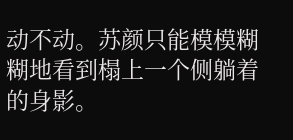动不动。苏颜只能模模糊糊地看到榻上一个侧躺着的身影。